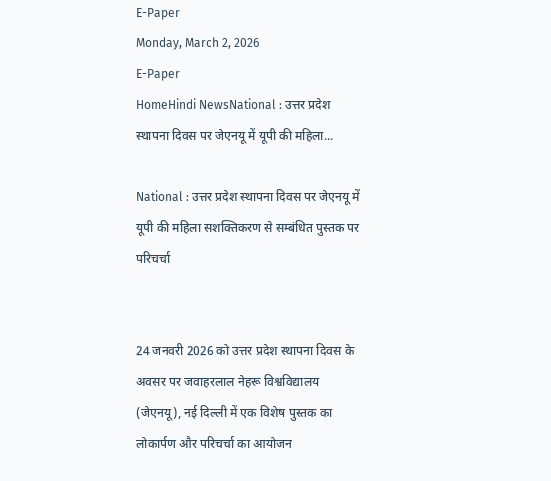E-Paper
Monday, March 2, 2026
E-Paper
HomeHindi NewsNational : उत्तर प्रदेश स्थापना दिवस पर जेएनयू में यूपी की महिला...

National : उत्तर प्रदेश स्थापना दिवस पर जेएनयू में यूपी की महिला सशक्तिकरण से सम्बंधित पुस्तक पर परिचर्चा


24 जनवरी 2026 को उत्तर प्रदेश स्थापना दिवस के अवसर पर जवाहरलाल नेहरू विश्वविद्यालय (जेएनयू), नई दिल्ली में एक विशेष पुस्तक का लोकार्पण और परिचर्चा का आयोजन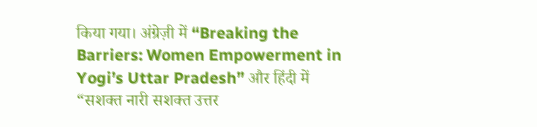किया गया। अंग्रेज़ी में “Breaking the Barriers: Women Empowerment in Yogi’s Uttar Pradesh” और हिंदी में “सशक्त नारी सशक्त उत्तर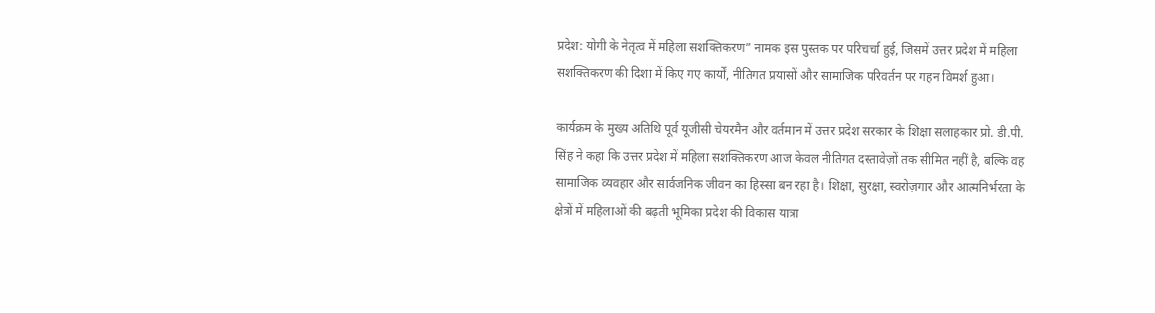प्रदेश: योगी के नेतृत्व में महिला सशक्तिकरण” नामक इस पुस्तक पर परिचर्चा हुई, जिसमें उत्तर प्रदेश में महिला सशक्तिकरण की दिशा में किए गए कार्यों, नीतिगत प्रयासों और सामाजिक परिवर्तन पर गहन विमर्श हुआ।

कार्यक्रम के मुख्य अतिथि पूर्व यूजीसी चेयरमैन और वर्तमान में उत्तर प्रदेश सरकार के शिक्षा सलाहकार प्रो. डी.पी. सिंह ने कहा कि उत्तर प्रदेश में महिला सशक्तिकरण आज केवल नीतिगत दस्तावेज़ों तक सीमित नहीं है, बल्कि वह सामाजिक व्यवहार और सार्वजनिक जीवन का हिस्सा बन रहा है। शिक्षा, सुरक्षा, स्वरोज़गार और आत्मनिर्भरता के क्षेत्रों में महिलाओं की बढ़ती भूमिका प्रदेश की विकास यात्रा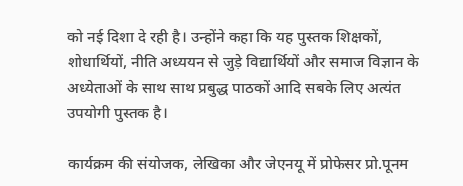को नई दिशा दे रही है। उन्होंने कहा कि यह पुस्तक शिक्षकों, शोधार्थियों, नीति अध्ययन से जुड़े विद्यार्थियों और समाज विज्ञान के अध्येताओं के साथ साथ प्रबुद्ध पाठकों आदि सबके लिए अत्यंत उपयोगी पुस्तक है।

कार्यक्रम की संयोजक, लेखिका और जेएनयू में प्रोफेसर प्रो.पूनम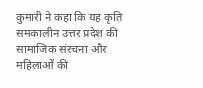कुमारी ने कहा कि यह कृति समकालीन उत्तर प्रदेश की सामाजिक संरचना और महिलाओं की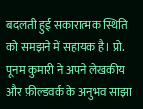बदलती हुई सकारात्मक स्थिति को समझने में सहायक है। प्रो. पूनम कुमारी ने अपने लेखकीय और फ़ील्डवर्क के अनुभव साझा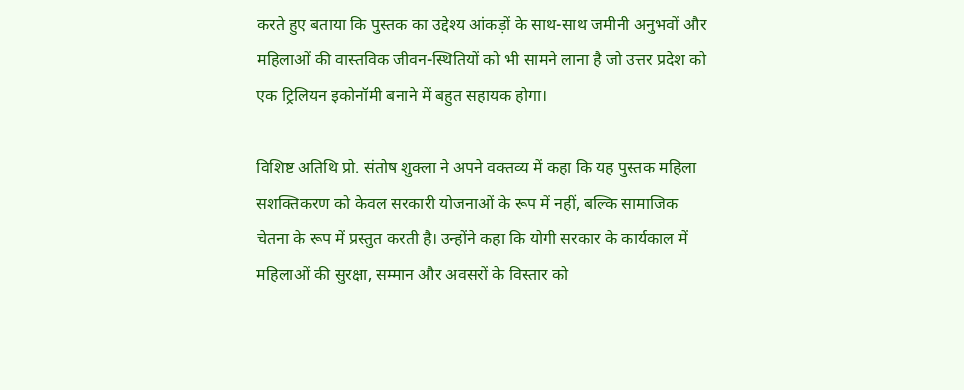करते हुए बताया कि पुस्तक का उद्देश्य आंकड़ों के साथ-साथ जमीनी अनुभवों और महिलाओं की वास्तविक जीवन-स्थितियों को भी सामने लाना है जो उत्तर प्रदेश को एक ट्रिलियन इकोनॉमी बनाने में बहुत सहायक होगा।

विशिष्ट अतिथि प्रो. संतोष शुक्ला ने अपने वक्तव्य में कहा कि यह पुस्तक महिला सशक्तिकरण को केवल सरकारी योजनाओं के रूप में नहीं, बल्कि सामाजिक चेतना के रूप में प्रस्तुत करती है। उन्होंने कहा कि योगी सरकार के कार्यकाल में महिलाओं की सुरक्षा, सम्मान और अवसरों के विस्तार को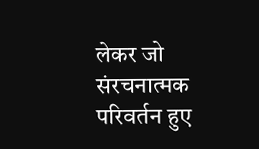लेकर जो संरचनात्मक परिवर्तन हुए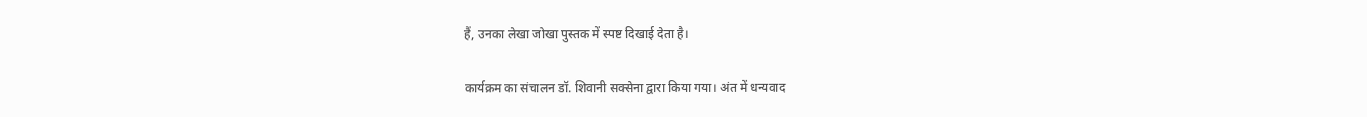हैं, उनका लेखा जोखा पुस्तक में स्पष्ट दिखाई देता है।

कार्यक्रम का संचालन डॉ. शिवानी सक्सेना द्वारा किया गया। अंत में धन्यवाद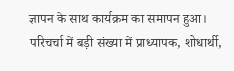ज्ञापन के साथ कार्यक्रम का समापन हुआ। परिचर्चा में बड़ी संख्या में प्राध्यापक, शोधार्थी,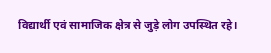विद्यार्थी एवं सामाजिक क्षेत्र से जुड़े लोग उपस्थित रहे।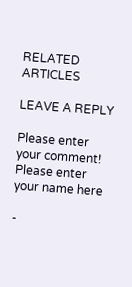RELATED ARTICLES

LEAVE A REPLY

Please enter your comment!
Please enter your name here

-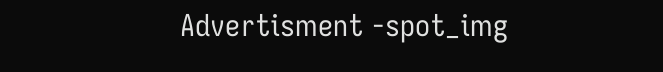Advertisment -spot_img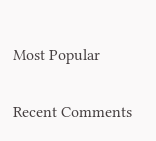Most Popular

Recent Comments